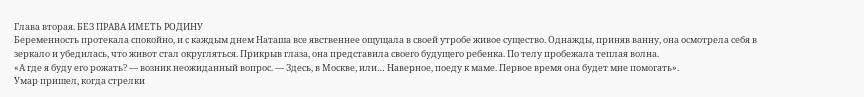Глава вторая. БЕЗ ПРАВА ИМЕТЬ РОДИНУ
Беременность протекала спокойно, и с каждым днем Наташа все явственнее ощущала в своей утробе живое существо. Однажды, приняв ванну, она осмотрела себя в зеркало и убедилась, что живот стал округляться. Прикрыв глаза, она представила своего будущего ребенка. По телу пробежала теплая волна.
«А где я буду его рожать? — возник неожиданный вопрос. — Здесь, в Москве, или… Наверное, поеду к маме. Первое время она будет мне помогать».
Умар пришел, когда стрелки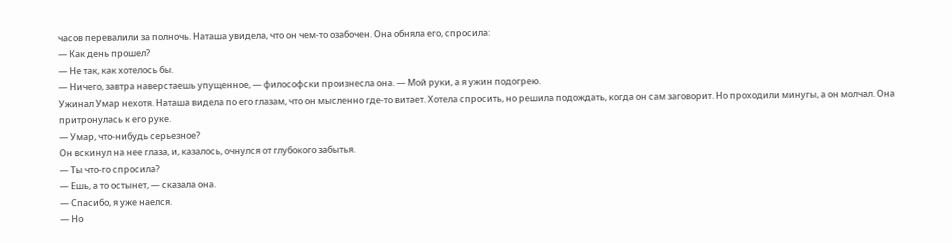часов перевалили за полночь. Наташа увидела, что он чем-то озабочен. Она обняла его, спросила:
— Как день прошел?
— Не так, как хотелось бы.
— Ничего, завтра наверстаешь упущенное, — философски произнесла она. — Мой руки, а я ужин подогрею.
Ужинал Умар нехотя. Наташа видела по его глазам, что он мысленно где-то витает. Хотела спросить, но решила подождать, когда он сам заговорит. Но проходили минугы, а он молчал. Она притронулась к его руке.
— Умар, что-нибудь серьезное?
Он вскинул на нее глаза, и, казалось, очнулся от глубокого забытья.
— Ты что-го спросила?
— Ешь, а то остынет, — сказала она.
— Спасибо, я уже наелся.
— Но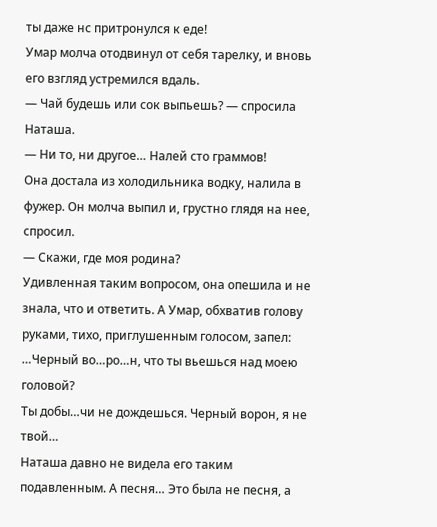ты даже нс притронулся к еде!
Умар молча отодвинул от себя тарелку, и вновь его взгляд устремился вдаль.
— Чай будешь или сок выпьешь? — спросила Наташа.
— Ни то, ни другое… Налей сто граммов!
Она достала из холодильника водку, налила в фужер. Он молча выпил и, грустно глядя на нее, спросил.
— Скажи, где моя родина?
Удивленная таким вопросом, она опешила и не знала, что и ответить. А Умар, обхватив голову руками, тихо, приглушенным голосом, запел:
…Черный во…ро…н, что ты вьешься над моею головой?
Ты добы…чи не дождешься. Черный ворон, я не твой…
Наташа давно не видела его таким подавленным. А песня… Это была не песня, а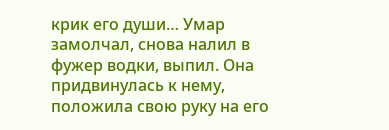крик его души… Умар замолчал, снова налил в фужер водки, выпил. Она придвинулась к нему, положила свою руку на его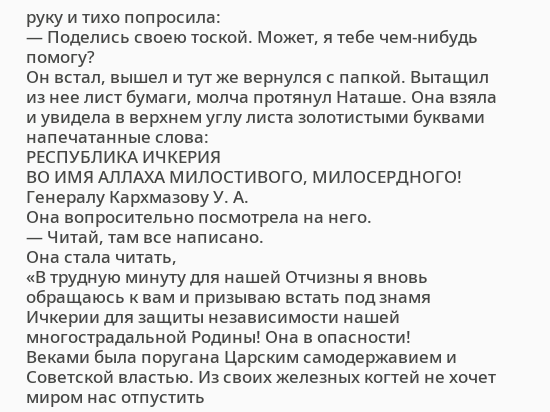руку и тихо попросила:
— Поделись своею тоской. Может, я тебе чем-нибудь помогу?
Он встал, вышел и тут же вернулся с папкой. Вытащил из нее лист бумаги, молча протянул Наташе. Она взяла и увидела в верхнем углу листа золотистыми буквами напечатанные слова:
РЕСПУБЛИКА ИЧКЕРИЯ
ВО ИМЯ АЛЛАХА МИЛОСТИВОГО, МИЛОСЕРДНОГО!
Генералу Кархмазову У. А.
Она вопросительно посмотрела на него.
— Читай, там все написано.
Она стала читать,
«В трудную минуту для нашей Отчизны я вновь обращаюсь к вам и призываю встать под знамя Ичкерии для защиты независимости нашей многострадальной Родины! Она в опасности!
Веками была поругана Царским самодержавием и Советской властью. Из своих железных когтей не хочет миром нас отпустить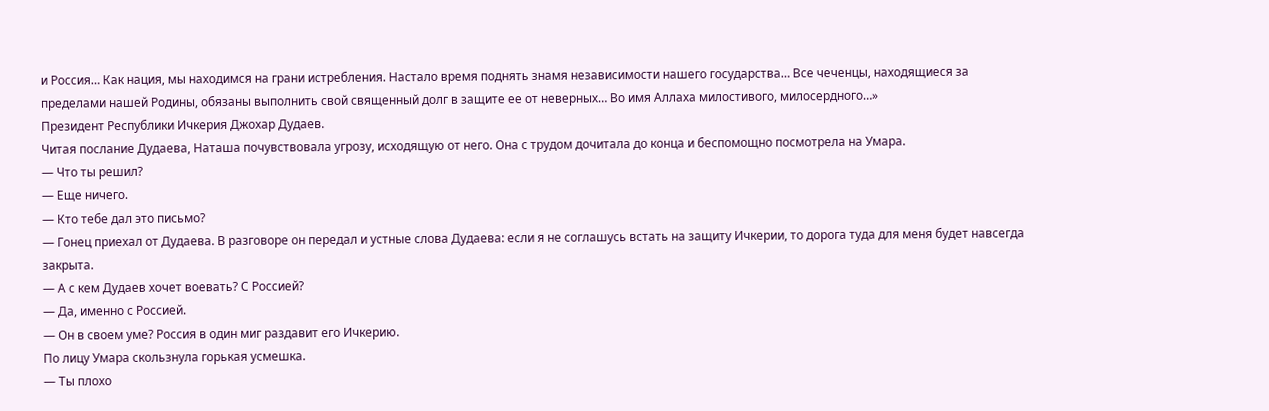и Россия… Как нация, мы находимся на грани истребления. Настало время поднять знамя независимости нашего государства… Все чеченцы, находящиеся за пределами нашей Родины, обязаны выполнить свой священный долг в защите ее от неверных… Во имя Аллаха милостивого, милосердного…»
Президент Республики Ичкерия Джохар Дудаев.
Читая послание Дудаева, Наташа почувствовала угрозу, исходящую от него. Она с трудом дочитала до конца и беспомощно посмотрела на Умара.
— Что ты решил?
— Еще ничего.
— Кто тебе дал это письмо?
— Гонец приехал от Дудаева. В разговоре он передал и устные слова Дудаева: если я не соглашусь встать на защиту Ичкерии, то дорога туда для меня будет навсегда закрыта.
— А с кем Дудаев хочет воевать? С Россией?
— Да, именно с Россией.
— Он в своем уме? Россия в один миг раздавит его Ичкерию.
По лицу Умара скользнула горькая усмешка.
— Ты плохо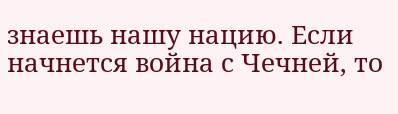знаешь нашу нацию. Если начнется война с Чечней, то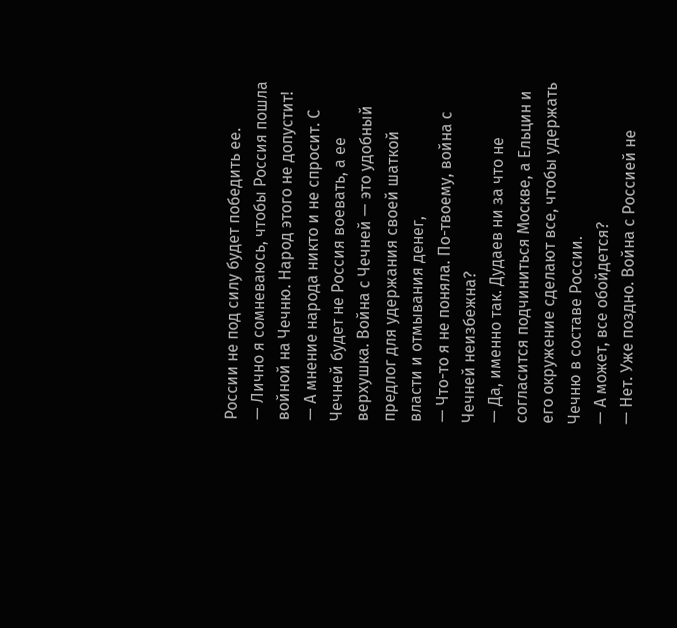России не под силу будет победить ее.
— Лично я сомневаюсь, чтобы Россия пошла войной на Чечню. Народ этого не допустит!
— А мнение народа никто и не спросит. С Чечней будет не Россия воевать, а ее верхушка. Война с Чечней — это удобный предлог для удержания своей шаткой власти и отмывания денег,
— Что-то я не поняла. По-твоему, война с Чечней неизбежна?
— Да, именно так. Дудаев ни за что не согласится подчиниться Москве, а Ельцин и его окружение сделают все, чтобы удержать Чечню в составе России.
— А может, все обойдется?
— Нет. Уже поздно. Война с Россией не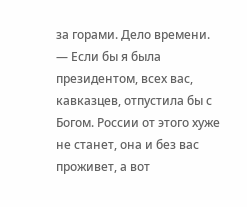за горами. Дело времени.
— Если бы я была президентом, всех вас, кавказцев, отпустила бы с Богом. России от этого хуже не станет, она и без вас проживет, а вот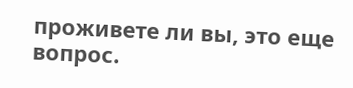проживете ли вы, это еще вопрос.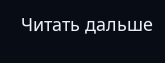Читать дальше